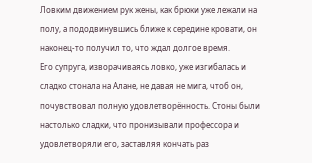Ловким движением рук жены, как брюки уже лежали на полу, а пододвинувшись ближе к середине кровати, он наконец-то получил то, что ждал долгое время.
Его супруга, изворачиваясь ловко, уже изгибалась и сладко стонала на Алане, не давая не мига, чтоб он, почувствовал полную удовлетворённость. Стоны были настолько сладки, что пронизывали профессора и удовлетворяли его, заставляя кончать раз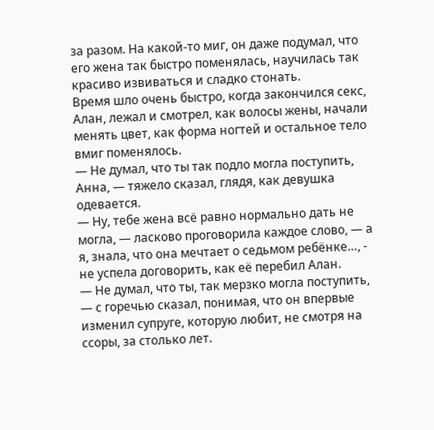за разом. На какой-то миг, он даже подумал, что его жена так быстро поменялась, научилась так красиво извиваться и сладко стонать.
Время шло очень быстро, когда закончился секс, Алан, лежал и смотрел, как волосы жены, начали менять цвет, как форма ногтей и остальное тело вмиг поменялось.
— Не думал, что ты так подло могла поступить, Анна, — тяжело сказал, глядя, как девушка одевается.
— Ну, тебе жена всё равно нормально дать не могла, — ласково проговорила каждое слово, — а я, знала, что она мечтает о седьмом ребёнке…, - не успела договорить, как её перебил Алан.
— Не думал, что ты, так мерзко могла поступить, — с горечью сказал, понимая, что он впервые изменил супруге, которую любит, не смотря на ссоры, за столько лет.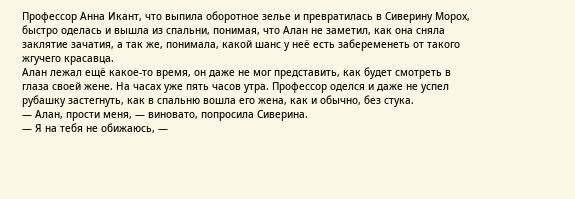Профессор Анна Икант, что выпила оборотное зелье и превратилась в Сиверину Морох, быстро оделась и вышла из спальни, понимая, что Алан не заметил, как она сняла заклятие зачатия, а так же, понимала, какой шанс у неё есть забеременеть от такого жгучего красавца.
Алан лежал ещё какое-то время, он даже не мог представить, как будет смотреть в глаза своей жене. На часах уже пять часов утра. Профессор оделся и даже не успел рубашку застегнуть, как в спальню вошла его жена, как и обычно, без стука.
— Алан, прости меня, — виновато, попросила Сиверина.
— Я на тебя не обижаюсь, —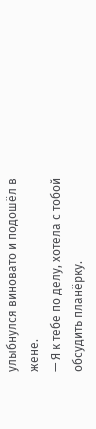улыбнулся виновато и подошёл в жене.
— Я к тебе по делу, хотела с тобой обсудить планёрку.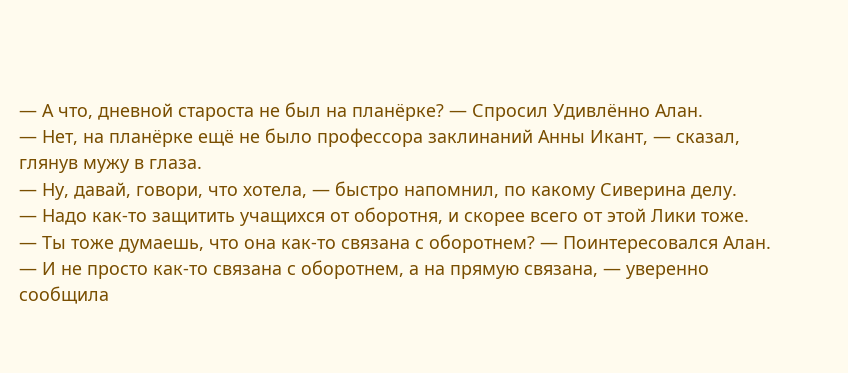— А что, дневной староста не был на планёрке? — Спросил Удивлённо Алан.
— Нет, на планёрке ещё не было профессора заклинаний Анны Икант, — сказал, глянув мужу в глаза.
— Ну, давай, говори, что хотела, — быстро напомнил, по какому Сиверина делу.
— Надо как-то защитить учащихся от оборотня, и скорее всего от этой Лики тоже.
— Ты тоже думаешь, что она как-то связана с оборотнем? — Поинтересовался Алан.
— И не просто как-то связана с оборотнем, а на прямую связана, — уверенно сообщила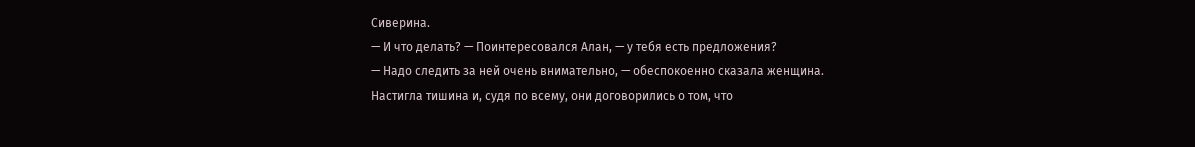Сиверина.
— И что делать? — Поинтересовался Алан, — у тебя есть предложения?
— Надо следить за ней очень внимательно, — обеспокоенно сказала женщина.
Настигла тишина и, судя по всему, они договорились о том, что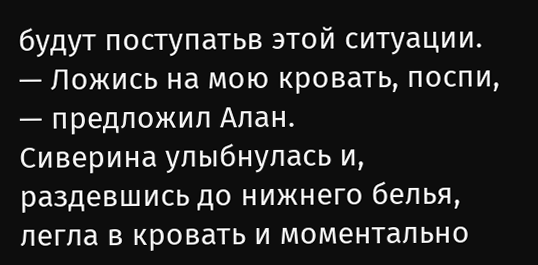будут поступатьв этой ситуации.
— Ложись на мою кровать, поспи, — предложил Алан.
Сиверина улыбнулась и, раздевшись до нижнего белья, легла в кровать и моментально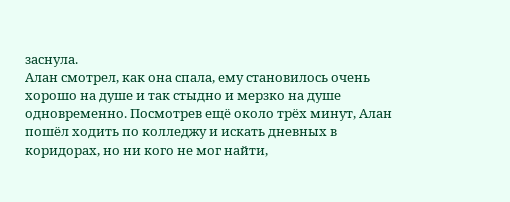заснула.
Алан смотрел, как она спала, ему становилось очень хорошо на душе и так стыдно и мерзко на душе одновременно. Посмотрев ещё около трёх минут, Алан пошёл ходить по колледжу и искать дневных в коридорах, но ни кого не мог найти,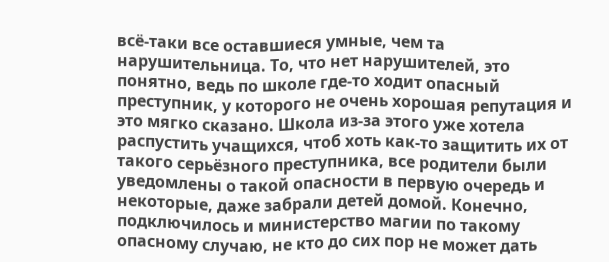всё-таки все оставшиеся умные, чем та нарушительница. То, что нет нарушителей, это понятно, ведь по школе где-то ходит опасный преступник, у которого не очень хорошая репутация и это мягко сказано. Школа из-за этого уже хотела распустить учащихся, чтоб хоть как-то защитить их от такого серьёзного преступника, все родители были уведомлены о такой опасности в первую очередь и некоторые, даже забрали детей домой. Конечно, подключилось и министерство магии по такому опасному случаю, не кто до сих пор не может дать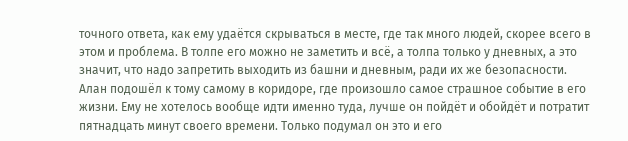точного ответа, как ему удаётся скрываться в месте, где так много людей, скорее всего в этом и проблема. В толпе его можно не заметить и всё, а толпа только у дневных, а это значит, что надо запретить выходить из башни и дневным, ради их же безопасности.
Алан подошёл к тому самому в коридоре, где произошло самое страшное событие в его жизни. Ему не хотелось вообще идти именно туда, лучше он пойдёт и обойдёт и потратит пятнадцать минут своего времени. Только подумал он это и его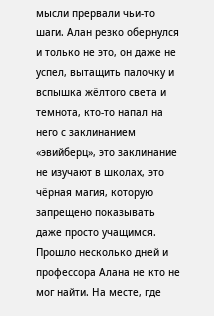мысли прервали чьи-то шаги. Алан резко обернулся и только не это, он даже не успел, вытащить палочку и вспышка жёлтого света и темнота, кто-то напал на него с заклинанием «эвийберц», это заклинание не изучают в школах, это чёрная магия, которую запрещено показывать даже просто учащимся.
Прошло несколько дней и профессора Алана не кто не мог найти. На месте, где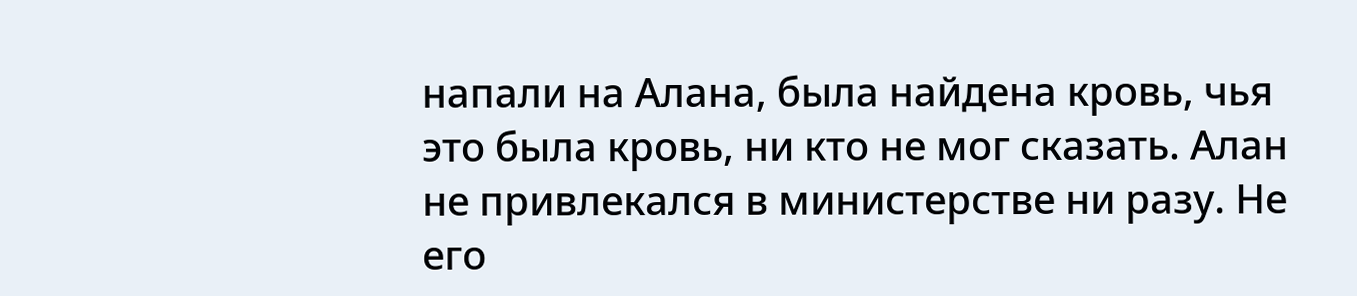напали на Алана, была найдена кровь, чья это была кровь, ни кто не мог сказать. Алан не привлекался в министерстве ни разу. Не его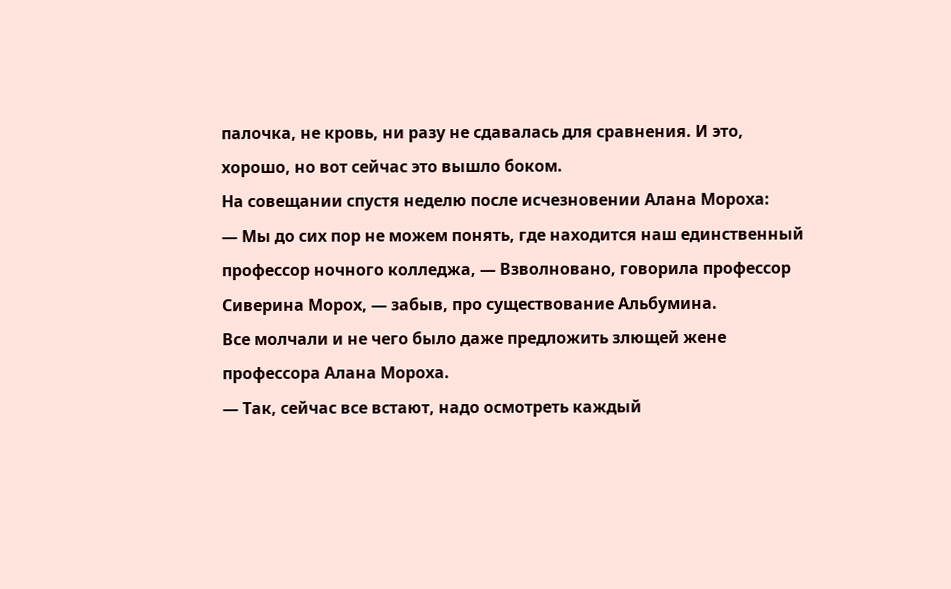палочка, не кровь, ни разу не сдавалась для сравнения. И это, хорошо, но вот сейчас это вышло боком.
На совещании спустя неделю после исчезновении Алана Мороха:
— Мы до сих пор не можем понять, где находится наш единственный профессор ночного колледжа, — Взволновано, говорила профессор Сиверина Морох, — забыв, про существование Альбумина.
Все молчали и не чего было даже предложить злющей жене профессора Алана Мороха.
— Так, сейчас все встают, надо осмотреть каждый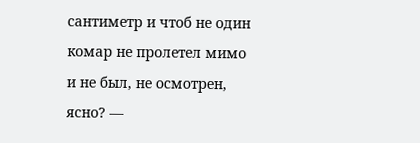сантиметр и чтоб не один комар не пролетел мимо и не был, не осмотрен, ясно? —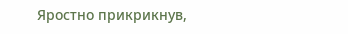Яростно прикрикнув,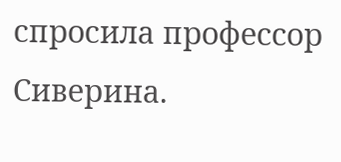спросила профессор Сиверина.